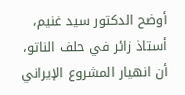أوضح الدكتور سيد غنيم، أستاذ زائر في حلف الناتو، أن انهيار المشروع الإيراني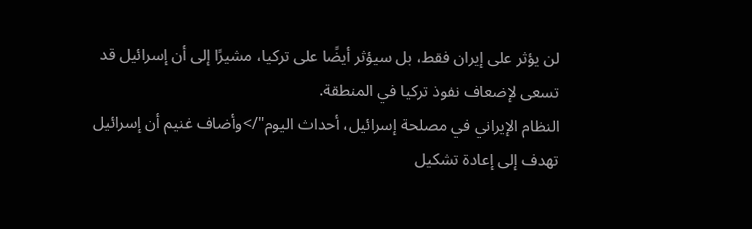لن يؤثر على إيران فقط، بل سيؤثر أيضًا على تركيا، مشيرًا إلى أن إسرائيل قد تسعى لإضعاف نفوذ تركيا في المنطقة.
النظام الإيراني في مصلحة إسرائيل، أحداث اليوم"/>وأضاف غنيم أن إسرائيل تهدف إلى إعادة تشكيل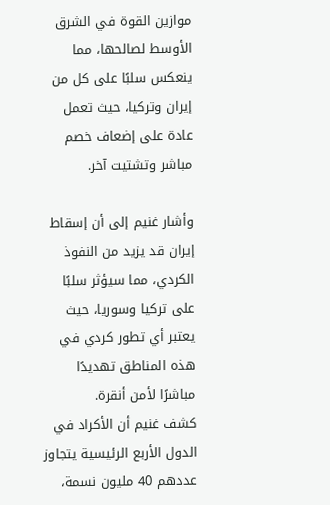موازين القوة في الشرق الأوسط لصالحها، مما ينعكس سلبًا على كل من إيران وتركيا، حيث تعمل عادة على إضعاف خصم مباشر وتشتيت آخر.

وأشار غنيم إلى أن إسقاط إيران قد يزيد من النفوذ الكردي، مما سيؤثر سلبًا على تركيا وسوريا، حيث يعتبر أي تطور كردي في هذه المناطق تهديدًا مباشرًا لأمن أنقرة.
كشف غنيم أن الأكراد في الدول الأربع الرئيسية يتجاوز عددهم 40 مليون نسمة،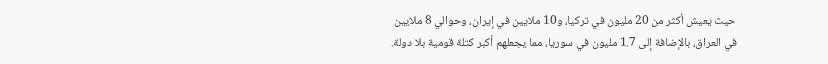حيث يعيش أكثر من 20 مليون في تركيا، و10 ملايين في إيران، وحوالي 8 ملايين في العراق، بالإضافة إلى 1.7 مليون في سوريا، مما يجعلهم أكبر كتلة قومية بلا دولة.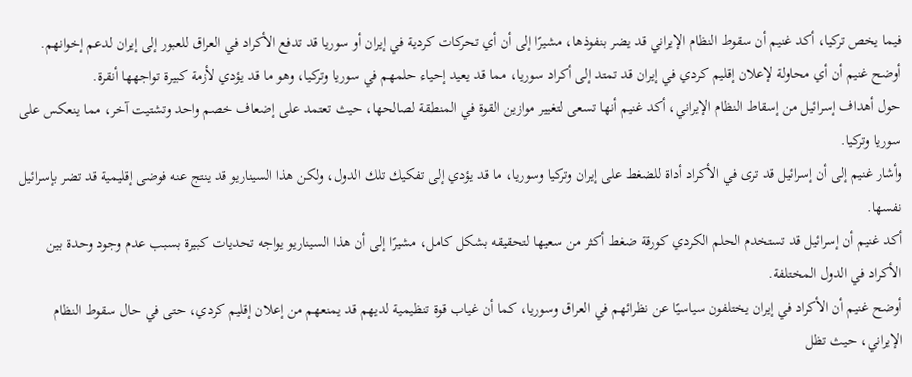فيما يخص تركيا، أكد غنيم أن سقوط النظام الإيراني قد يضر بنفوذها، مشيرًا إلى أن أي تحركات كردية في إيران أو سوريا قد تدفع الأكراد في العراق للعبور إلى إيران لدعم إخوانهم.
أوضح غنيم أن أي محاولة لإعلان إقليم كردي في إيران قد تمتد إلى أكراد سوريا، مما قد يعيد إحياء حلمهم في سوريا وتركيا، وهو ما قد يؤدي لأزمة كبيرة تواجهها أنقرة.
حول أهداف إسرائيل من إسقاط النظام الإيراني، أكد غنيم أنها تسعى لتغيير موازين القوة في المنطقة لصالحها، حيث تعتمد على إضعاف خصم واحد وتشتيت آخر، مما ينعكس على سوريا وتركيا.
وأشار غنيم إلى أن إسرائيل قد ترى في الأكراد أداة للضغط على إيران وتركيا وسوريا، ما قد يؤدي إلى تفكيك تلك الدول، ولكن هذا السيناريو قد ينتج عنه فوضى إقليمية قد تضر بإسرائيل نفسها.
أكد غنيم أن إسرائيل قد تستخدم الحلم الكردي كورقة ضغط أكثر من سعيها لتحقيقه بشكل كامل، مشيرًا إلى أن هذا السيناريو يواجه تحديات كبيرة بسبب عدم وجود وحدة بين الأكراد في الدول المختلفة.
أوضح غنيم أن الأكراد في إيران يختلفون سياسيًا عن نظرائهم في العراق وسوريا، كما أن غياب قوة تنظيمية لديهم قد يمنعهم من إعلان إقليم كردي، حتى في حال سقوط النظام الإيراني، حيث تظل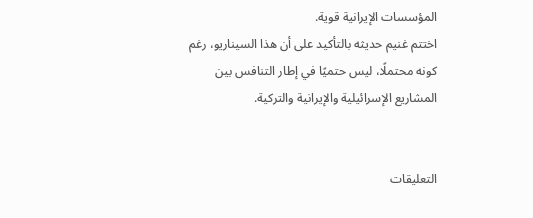المؤسسات الإيرانية قوية.
اختتم غنيم حديثه بالتأكيد على أن هذا السيناريو، رغم كونه محتملًا، ليس حتميًا في إطار التنافس بين المشاريع الإسرائيلية والإيرانية والتركية.


التعليقات